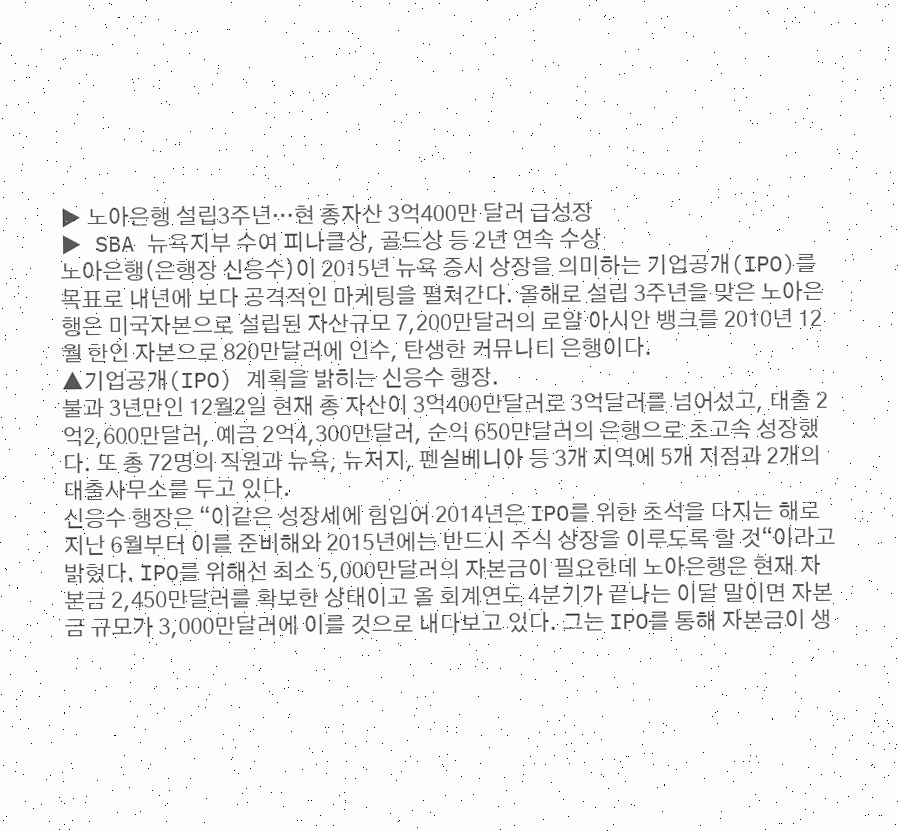▶ 노아은행 설립3주년…현 총자산 3억400만 달러 급성장
▶ SBA 뉴욕지부 수여 피나클상, 골드상 등 2년 연속 수상
노아은행(은행장 신응수)이 2015년 뉴욕 증시 상장을 의미하는 기업공개(IPO)를 목표로 내년에 보다 공격적인 마케팅을 펼쳐간다. 올해로 설립 3주년을 맞은 노아은행은 미국자본으로 설립된 자산규모 7,200만달러의 로얄 아시안 뱅크를 2010년 12월 한인 자본으로 820만달러에 인수, 탄생한 커뮤니티 은행이다.
▲기업공개(IPO) 계획을 밝히는 신응수 행장.
불과 3년만인 12월2일 현재 총 자산이 3억400만달러로 3억달러를 넘어섰고, 대출 2억2,600만달러, 예금 2억4,300만달러, 순익 650만달러의 은행으로 초고속 성장했다. 또 총 72명의 직원과 뉴욕, 뉴저지, 펜실베니아 등 3개 지역에 5개 지점과 2개의 대출사무소를 두고 있다.
신응수 행장은 “이같은 성장세에 힘입어 2014년은 IPO를 위한 초석을 다지는 해로 지난 6월부터 이를 준비해와 2015년에는 반드시 주식 상장을 이루도록 할 것“이라고 밝혔다. IPO를 위해선 최소 5,000만달러의 자본금이 필요한데 노아은행은 현재 자본금 2,450만달러를 확보한 상태이고 올 회계연도 4분기가 끝나는 이달 말이면 자본금 규모가 3,000만달러에 이를 것으로 내다보고 있다. 그는 IPO를 통해 자본금이 생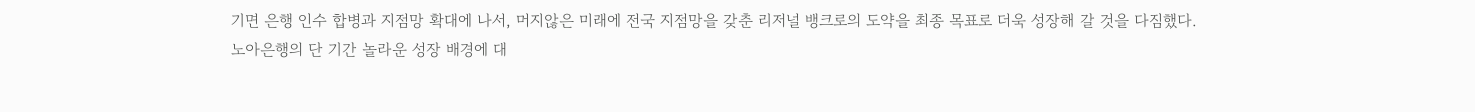기면 은행 인수 합병과 지점망 확대에 나서, 머지않은 미래에 전국 지점망을 갖춘 리저널 뱅크로의 도약을 최종 목표로 더욱 성장해 갈 것을 다짐했다.
노아은행의 단 기간 놀라운 성장 배경에 대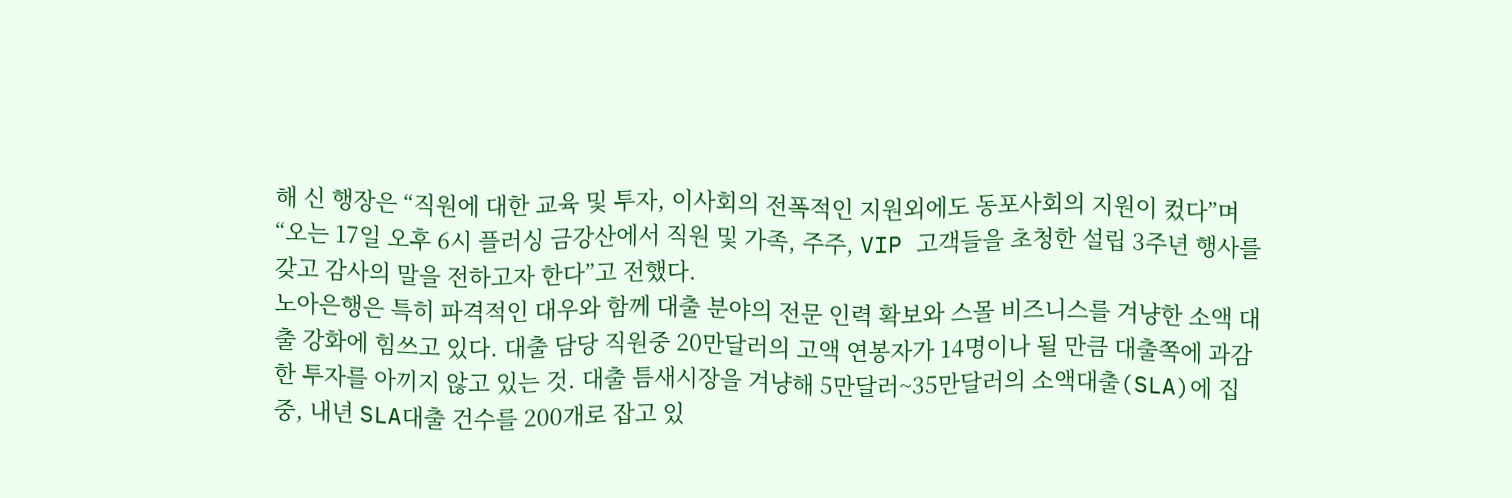해 신 행장은 “직원에 대한 교육 및 투자, 이사회의 전폭적인 지원외에도 동포사회의 지원이 컸다”며 “오는 17일 오후 6시 플러싱 금강산에서 직원 및 가족, 주주, VIP 고객들을 초청한 설립 3주년 행사를 갖고 감사의 말을 전하고자 한다”고 전했다.
노아은행은 특히 파격적인 대우와 함께 대출 분야의 전문 인력 확보와 스몰 비즈니스를 겨냥한 소액 대출 강화에 힘쓰고 있다. 대출 담당 직원중 20만달러의 고액 연봉자가 14명이나 될 만큼 대출쪽에 과감한 투자를 아끼지 않고 있는 것. 대출 틈새시장을 겨냥해 5만달러~35만달러의 소액대출(SLA)에 집중, 내년 SLA대출 건수를 200개로 잡고 있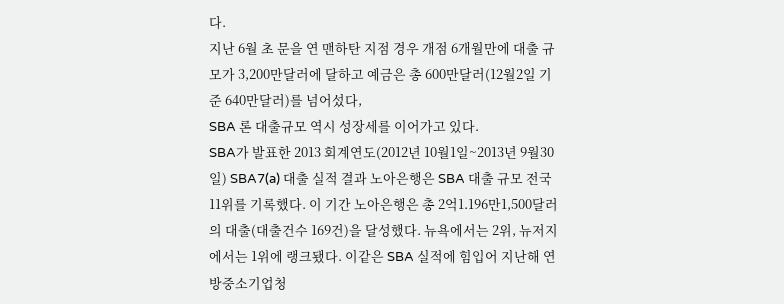다.
지난 6월 초 문을 연 맨하탄 지점 경우 개점 6개월만에 대출 규모가 3,200만달러에 달하고 예금은 총 600만달러(12월2일 기준 640만달러)를 넘어섰다,
SBA 론 대출규모 역시 성장세를 이어가고 있다.
SBA가 발표한 2013 회계연도(2012년 10월1일~2013년 9월30일) SBA7(a) 대출 실적 결과 노아은행은 SBA 대출 규모 전국 11위를 기록했다. 이 기간 노아은행은 총 2억1.196만1,500달러의 대출(대출건수 169건)을 달성했다. 뉴욕에서는 2위, 뉴저지에서는 1위에 랭크됐다. 이같은 SBA 실적에 힘입어 지난해 연방중소기업청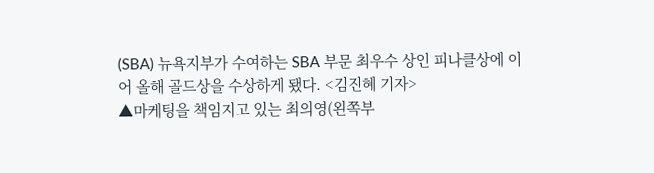(SBA) 뉴욕지부가 수여하는 SBA 부문 최우수 상인 피나클상에 이어 올해 골드상을 수상하게 됐다. <김진혜 기자>
▲마케팅을 책임지고 있는 최의영(왼쪽부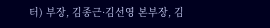터) 부장, 김종근·김선영 본부장, 김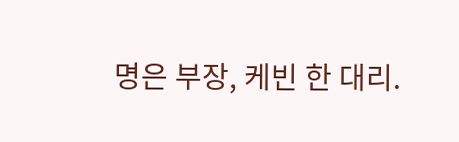명은 부장, 케빈 한 대리.